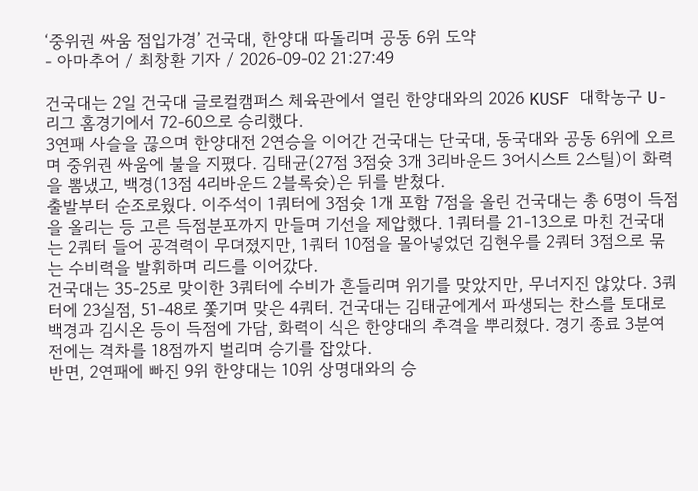‘중위권 싸움 점입가경’ 건국대, 한양대 따돌리며 공동 6위 도약
- 아마추어 / 최창환 기자 / 2026-09-02 21:27:49

건국대는 2일 건국대 글로컬캠퍼스 체육관에서 열린 한양대와의 2026 KUSF 대학농구 U-리그 홈경기에서 72-60으로 승리했다.
3연패 사슬을 끊으며 한양대전 2연승을 이어간 건국대는 단국대, 동국대와 공동 6위에 오르며 중위권 싸움에 불을 지폈다. 김태균(27점 3점슛 3개 3리바운드 3어시스트 2스틸)이 화력을 뽐냈고, 백경(13점 4리바운드 2블록슛)은 뒤를 받쳤다.
출발부터 순조로웠다. 이주석이 1쿼터에 3점슛 1개 포함 7점을 올린 건국대는 총 6명이 득점을 올리는 등 고른 득점분포까지 만들며 기선을 제압했다. 1쿼터를 21-13으로 마친 건국대는 2쿼터 들어 공격력이 무뎌졌지만, 1쿼터 10점을 몰아넣었던 김현우를 2쿼터 3점으로 묶는 수비력을 발휘하며 리드를 이어갔다.
건국대는 35-25로 맞이한 3쿼터에 수비가 흔들리며 위기를 맞았지만, 무너지진 않았다. 3쿼터에 23실점, 51-48로 쫓기며 맞은 4쿼터. 건국대는 김태균에게서 파생되는 찬스를 토대로 백경과 김시온 등이 득점에 가담, 화력이 식은 한양대의 추격을 뿌리쳤다. 경기 종료 3분여 전에는 격차를 18점까지 벌리며 승기를 잡았다.
반면, 2연패에 빠진 9위 한양대는 10위 상명대와의 승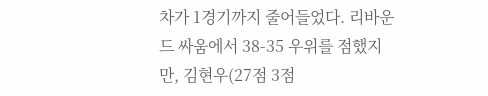차가 1경기까지 줄어들었다. 리바운드 싸움에서 38-35 우위를 점했지만, 김현우(27점 3점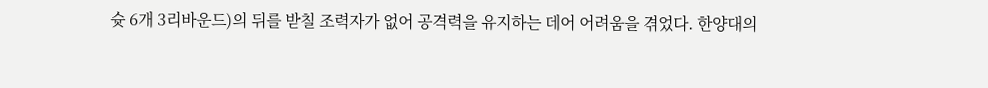슛 6개 3리바운드)의 뒤를 받칠 조력자가 없어 공격력을 유지하는 데어 어려움을 겪었다. 한양대의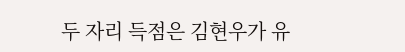두 자리 득점은 김현우가 유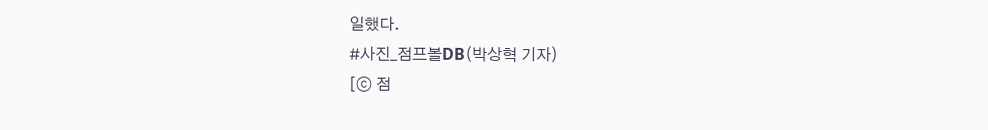일했다.
#사진_점프볼DB(박상혁 기자)
[ⓒ 점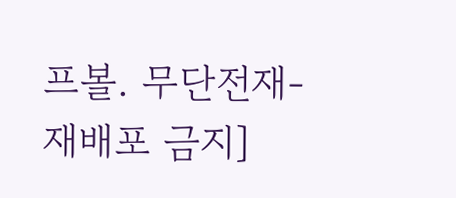프볼. 무단전재-재배포 금지]